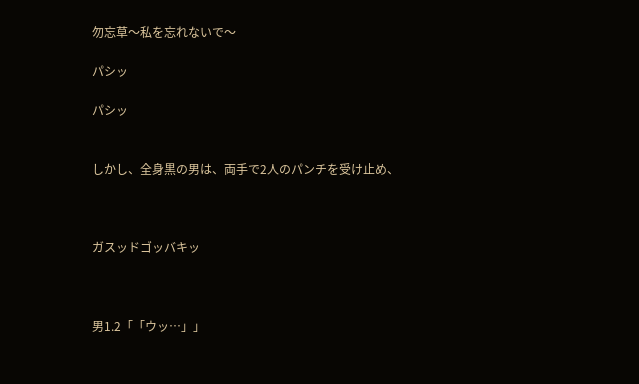勿忘草〜私を忘れないで〜

パシッ

パシッ


しかし、全身黒の男は、両手で2人のパンチを受け止め、



ガスッドゴッバキッ



男1.2「「ウッ…」」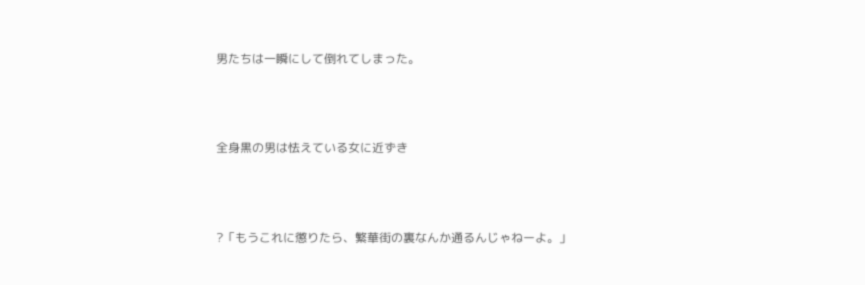男たちは一瞬にして倒れてしまった。



全身黒の男は怯えている女に近ずき



?「もうこれに懲りたら、繁華街の裏なんか通るんじゃねーよ。」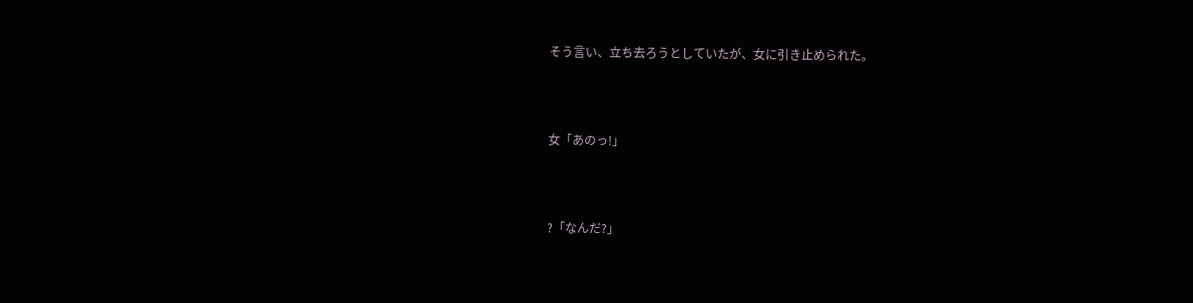そう言い、立ち去ろうとしていたが、女に引き止められた。



女「あのっ!」



?「なんだ?」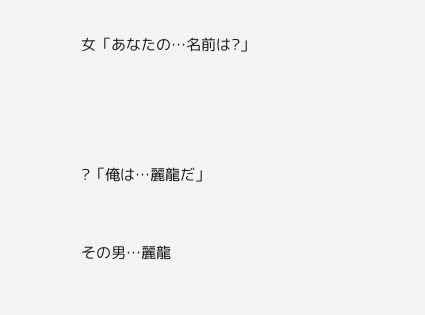女「あなたの…名前は?」




?「俺は…麗龍だ」


その男…麗龍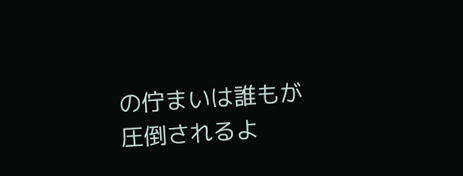の佇まいは誰もが圧倒されるよ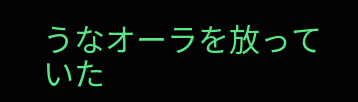うなオーラを放っていた